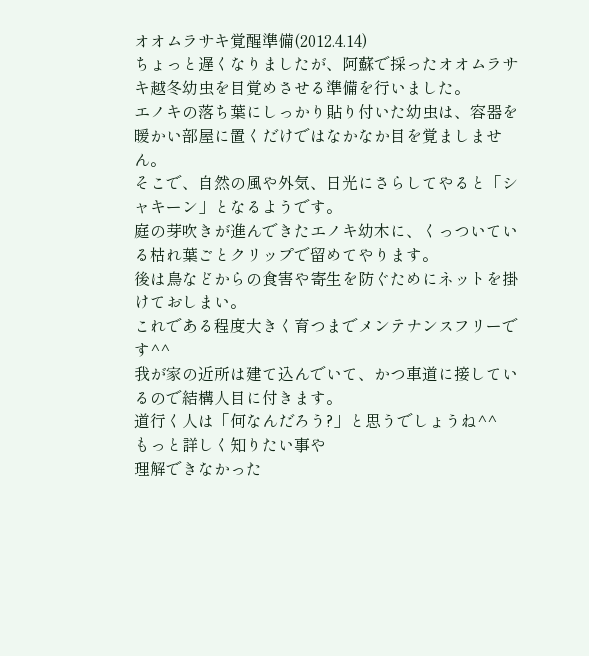オオムラサキ覚醒準備(2012.4.14)
ちょっと遅くなりましたが、阿蘇で採ったオオムラサキ越冬幼虫を目覚めさせる準備を行いました。
エノキの落ち葉にしっかり貼り付いた幼虫は、容器を暖かい部屋に置くだけではなかなか目を覚ましません。
そこで、自然の風や外気、日光にさらしてやると「シャキーン」となるようです。
庭の芽吹きが進んできたエノキ幼木に、くっついている枯れ葉ごとクリップで留めてやります。
後は鳥などからの食害や寄生を防ぐためにネットを掛けておしまい。
これである程度大きく育つまでメンテナンスフリーです^^
我が家の近所は建て込んでいて、かつ車道に接しているので結構人目に付きます。
道行く人は「何なんだろう?」と思うでしょうね^^
もっと詳しく知りたい事や
理解できなかった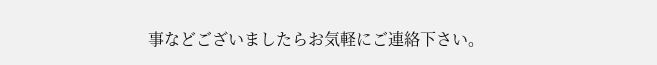事などございましたらお気軽にご連絡下さい。